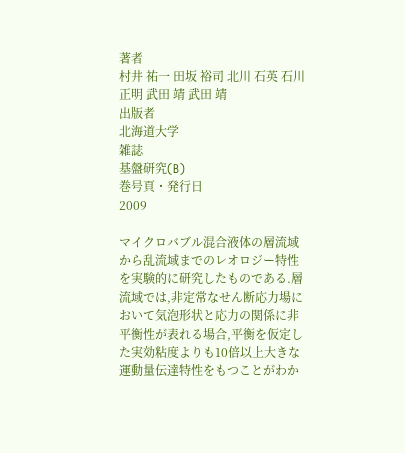著者
村井 祐一 田坂 裕司 北川 石英 石川 正明 武田 靖 武田 靖
出版者
北海道大学
雑誌
基盤研究(B)
巻号頁・発行日
2009

マイクロバブル混合液体の層流域から乱流域までのレオロジー特性を実験的に研究したものである.層流域では,非定常なせん断応力場において気泡形状と応力の関係に非平衡性が表れる場合,平衡を仮定した実効粘度よりも10倍以上大きな運動量伝達特性をもつことがわか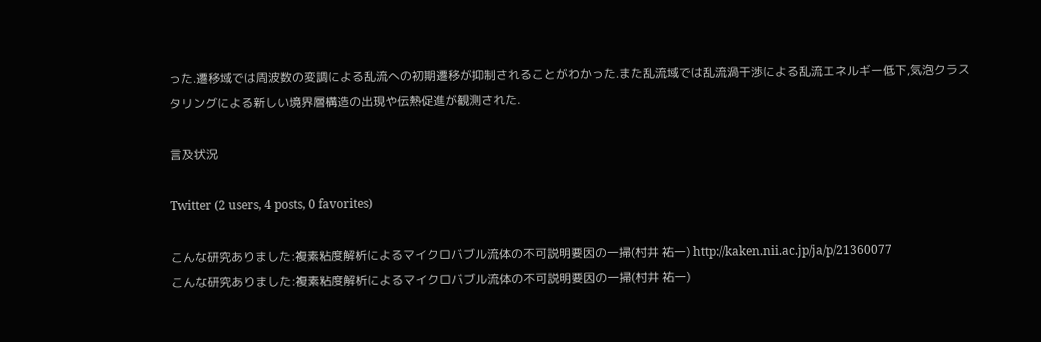った.遷移域では周波数の変調による乱流への初期遷移が抑制されることがわかった.また乱流域では乱流渦干渉による乱流エネルギー低下,気泡クラスタリングによる新しい境界層構造の出現や伝熱促進が観測された.

言及状況

Twitter (2 users, 4 posts, 0 favorites)

こんな研究ありました:複素粘度解析によるマイクロバブル流体の不可説明要因の一掃(村井 祐一) http://kaken.nii.ac.jp/ja/p/21360077
こんな研究ありました:複素粘度解析によるマイクロバブル流体の不可説明要因の一掃(村井 祐一)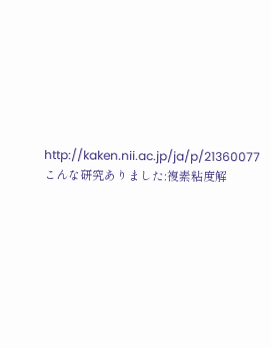http://kaken.nii.ac.jp/ja/p/21360077
こんな研究ありました:複素粘度解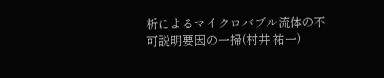析によるマイクロバブル流体の不可説明要因の一掃(村井 祐一)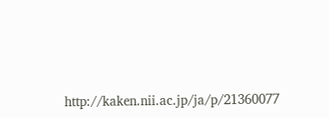http://kaken.nii.ac.jp/ja/p/21360077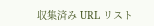収集済み URL リスト